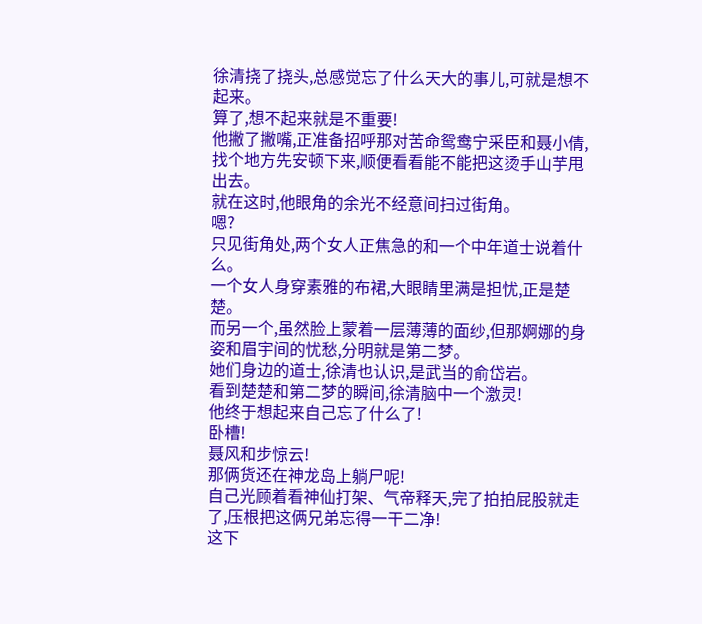徐清挠了挠头,总感觉忘了什么天大的事儿,可就是想不起来。
算了,想不起来就是不重要!
他撇了撇嘴,正准备招呼那对苦命鸳鸯宁采臣和聂小倩,找个地方先安顿下来,顺便看看能不能把这烫手山芋甩出去。
就在这时,他眼角的余光不经意间扫过街角。
嗯?
只见街角处,两个女人正焦急的和一个中年道士说着什么。
一个女人身穿素雅的布裙,大眼睛里满是担忧,正是楚楚。
而另一个,虽然脸上蒙着一层薄薄的面纱,但那婀娜的身姿和眉宇间的忧愁,分明就是第二梦。
她们身边的道士,徐清也认识,是武当的俞岱岩。
看到楚楚和第二梦的瞬间,徐清脑中一个激灵!
他终于想起来自己忘了什么了!
卧槽!
聂风和步惊云!
那俩货还在神龙岛上躺尸呢!
自己光顾着看神仙打架、气帝释天,完了拍拍屁股就走了,压根把这俩兄弟忘得一干二净!
这下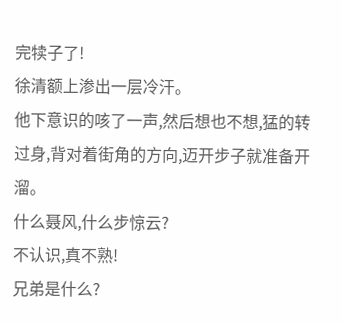完犊子了!
徐清额上渗出一层冷汗。
他下意识的咳了一声,然后想也不想,猛的转过身,背对着街角的方向,迈开步子就准备开溜。
什么聂风,什么步惊云?
不认识,真不熟!
兄弟是什么?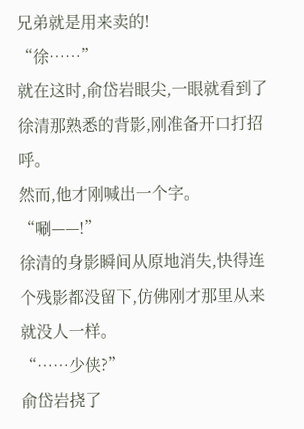兄弟就是用来卖的!
“徐……”
就在这时,俞岱岩眼尖,一眼就看到了徐清那熟悉的背影,刚准备开口打招呼。
然而,他才刚喊出一个字。
“唰——!”
徐清的身影瞬间从原地消失,快得连个残影都没留下,仿佛刚才那里从来就没人一样。
“……少侠?”
俞岱岩挠了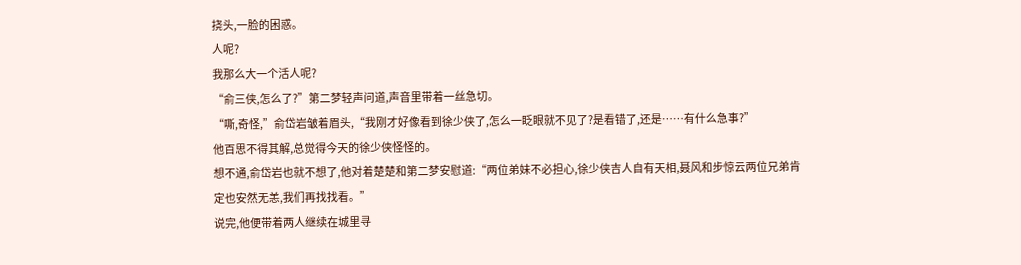挠头,一脸的困惑。
人呢?
我那么大一个活人呢?
“俞三侠,怎么了?”第二梦轻声问道,声音里带着一丝急切。
“嘶,奇怪,”俞岱岩皱着眉头,“我刚才好像看到徐少侠了,怎么一眨眼就不见了?是看错了,还是……有什么急事?”
他百思不得其解,总觉得今天的徐少侠怪怪的。
想不通,俞岱岩也就不想了,他对着楚楚和第二梦安慰道:“两位弟妹不必担心,徐少侠吉人自有天相,聂风和步惊云两位兄弟肯定也安然无恙,我们再找找看。”
说完,他便带着两人继续在城里寻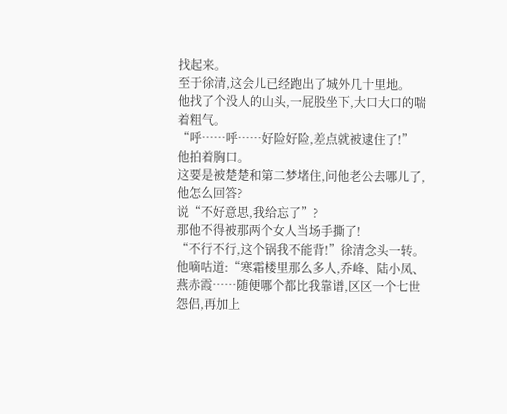找起来。
至于徐清,这会儿已经跑出了城外几十里地。
他找了个没人的山头,一屁股坐下,大口大口的喘着粗气。
“呼……呼……好险好险,差点就被逮住了!”
他拍着胸口。
这要是被楚楚和第二梦堵住,问他老公去哪儿了,他怎么回答?
说“不好意思,我给忘了”?
那他不得被那两个女人当场手撕了!
“不行不行,这个锅我不能背!”徐清念头一转。
他嘀咕道:“寒霜楼里那么多人,乔峰、陆小凤、燕赤霞……随便哪个都比我靠谱,区区一个七世怨侣,再加上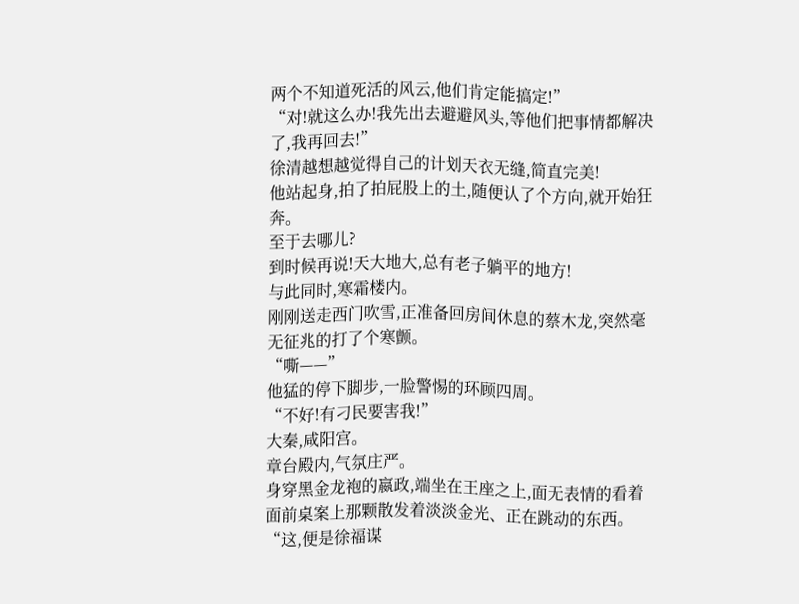两个不知道死活的风云,他们肯定能搞定!”
“对!就这么办!我先出去避避风头,等他们把事情都解决了,我再回去!”
徐清越想越觉得自己的计划天衣无缝,简直完美!
他站起身,拍了拍屁股上的土,随便认了个方向,就开始狂奔。
至于去哪儿?
到时候再说!天大地大,总有老子躺平的地方!
与此同时,寒霜楼内。
刚刚送走西门吹雪,正准备回房间休息的蔡木龙,突然毫无征兆的打了个寒颤。
“嘶——”
他猛的停下脚步,一脸警惕的环顾四周。
“不好!有刁民要害我!”
大秦,咸阳宫。
章台殿内,气氛庄严。
身穿黑金龙袍的嬴政,端坐在王座之上,面无表情的看着面前桌案上那颗散发着淡淡金光、正在跳动的东西。
“这,便是徐福谋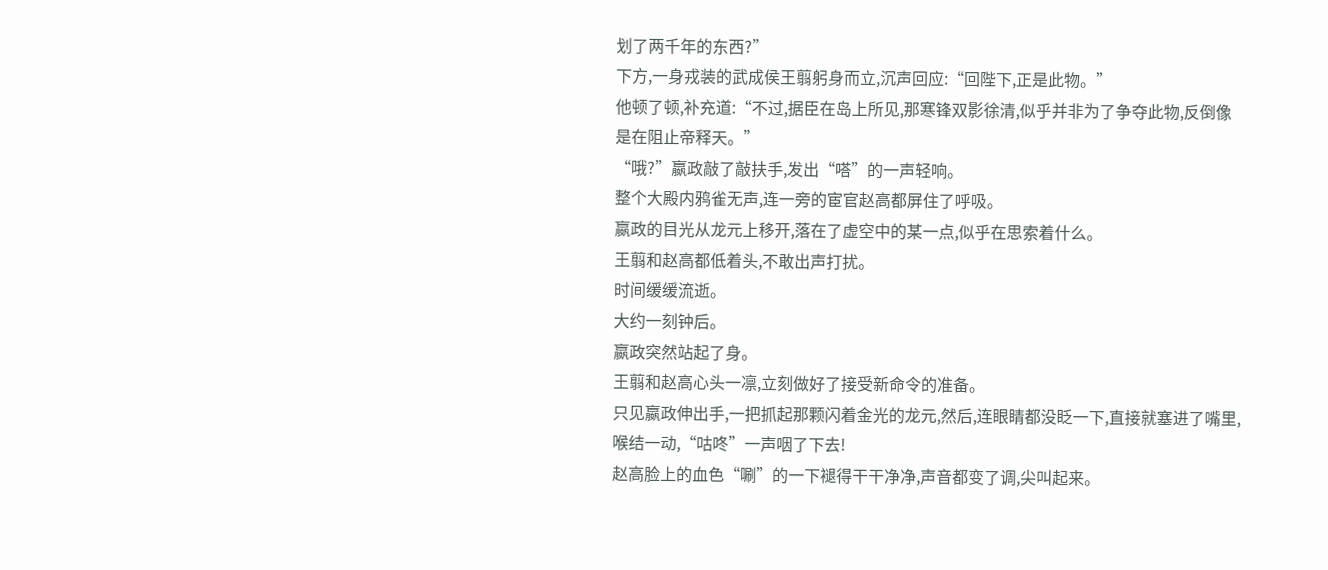划了两千年的东西?”
下方,一身戎装的武成侯王翦躬身而立,沉声回应:“回陛下,正是此物。”
他顿了顿,补充道:“不过,据臣在岛上所见,那寒锋双影徐清,似乎并非为了争夺此物,反倒像是在阻止帝释天。”
“哦?”嬴政敲了敲扶手,发出“嗒”的一声轻响。
整个大殿内鸦雀无声,连一旁的宦官赵高都屏住了呼吸。
嬴政的目光从龙元上移开,落在了虚空中的某一点,似乎在思索着什么。
王翦和赵高都低着头,不敢出声打扰。
时间缓缓流逝。
大约一刻钟后。
嬴政突然站起了身。
王翦和赵高心头一凛,立刻做好了接受新命令的准备。
只见嬴政伸出手,一把抓起那颗闪着金光的龙元,然后,连眼睛都没眨一下,直接就塞进了嘴里,喉结一动,“咕咚”一声咽了下去!
赵高脸上的血色“唰”的一下褪得干干净净,声音都变了调,尖叫起来。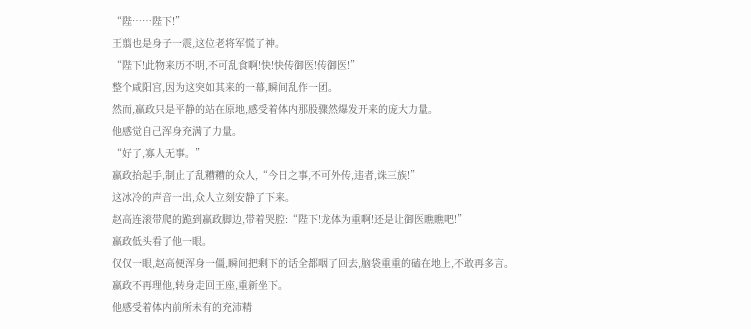“陛……陛下!”
王翦也是身子一震,这位老将军慌了神。
“陛下!此物来历不明,不可乱食啊!快!快传御医!传御医!”
整个咸阳宫,因为这突如其来的一幕,瞬间乱作一团。
然而,嬴政只是平静的站在原地,感受着体内那股骤然爆发开来的庞大力量。
他感觉自己浑身充满了力量。
“好了,寡人无事。”
嬴政抬起手,制止了乱糟糟的众人,“今日之事,不可外传,违者,诛三族!”
这冰冷的声音一出,众人立刻安静了下来。
赵高连滚带爬的跪到嬴政脚边,带着哭腔:“陛下!龙体为重啊!还是让御医瞧瞧吧!”
嬴政低头看了他一眼。
仅仅一眼,赵高便浑身一僵,瞬间把剩下的话全都咽了回去,脑袋重重的磕在地上,不敢再多言。
嬴政不再理他,转身走回王座,重新坐下。
他感受着体内前所未有的充沛精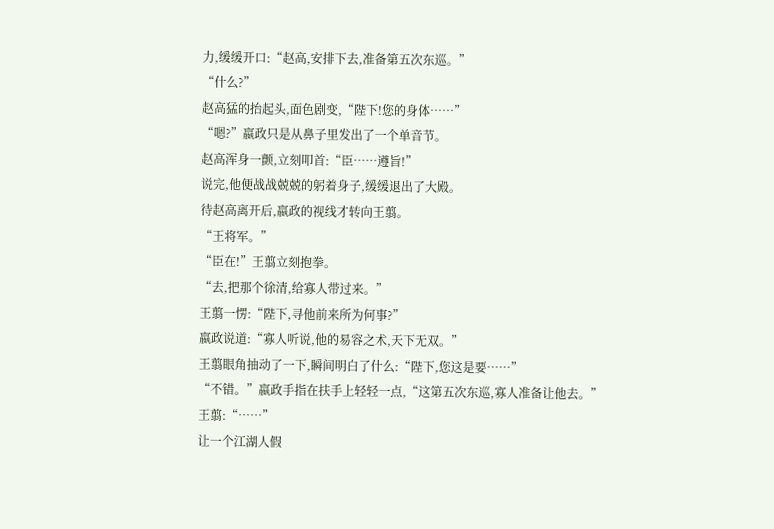力,缓缓开口:“赵高,安排下去,准备第五次东巡。”
“什么?”
赵高猛的抬起头,面色剧变,“陛下!您的身体……”
“嗯?”嬴政只是从鼻子里发出了一个单音节。
赵高浑身一颤,立刻叩首:“臣……遵旨!”
说完,他便战战兢兢的躬着身子,缓缓退出了大殿。
待赵高离开后,嬴政的视线才转向王翦。
“王将军。”
“臣在!”王翦立刻抱拳。
“去,把那个徐清,给寡人带过来。”
王翦一愣:“陛下,寻他前来所为何事?”
嬴政说道:“寡人听说,他的易容之术,天下无双。”
王翦眼角抽动了一下,瞬间明白了什么:“陛下,您这是要……”
“不错。”嬴政手指在扶手上轻轻一点,“这第五次东巡,寡人准备让他去。”
王翦:“……”
让一个江湖人假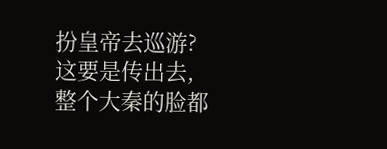扮皇帝去巡游?这要是传出去,整个大秦的脸都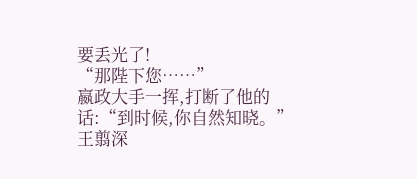要丢光了!
“那陛下您……”
嬴政大手一挥,打断了他的话:“到时候,你自然知晓。”
王翦深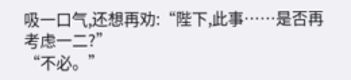吸一口气,还想再劝:“陛下,此事……是否再考虑一二?”
“不必。”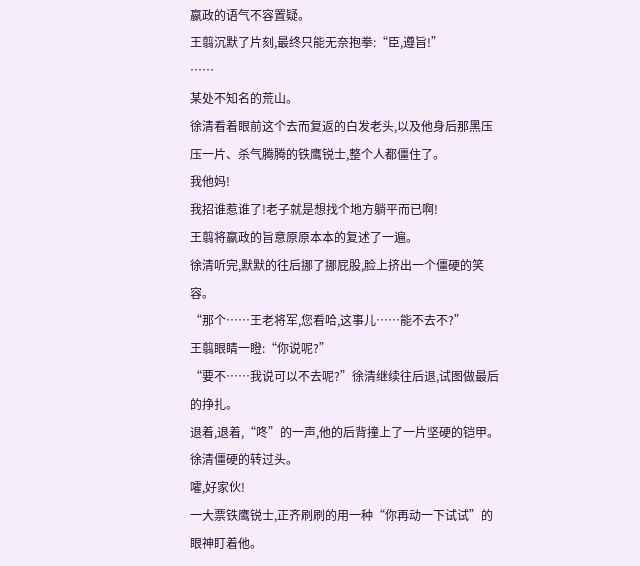嬴政的语气不容置疑。
王翦沉默了片刻,最终只能无奈抱拳:“臣,遵旨!”
……
某处不知名的荒山。
徐清看着眼前这个去而复返的白发老头,以及他身后那黑压压一片、杀气腾腾的铁鹰锐士,整个人都僵住了。
我他妈!
我招谁惹谁了!老子就是想找个地方躺平而已啊!
王翦将嬴政的旨意原原本本的复述了一遍。
徐清听完,默默的往后挪了挪屁股,脸上挤出一个僵硬的笑容。
“那个……王老将军,您看哈,这事儿……能不去不?”
王翦眼睛一瞪:“你说呢?”
“要不……我说可以不去呢?”徐清继续往后退,试图做最后的挣扎。
退着,退着,“咚”的一声,他的后背撞上了一片坚硬的铠甲。
徐清僵硬的转过头。
嚯,好家伙!
一大票铁鹰锐士,正齐刷刷的用一种“你再动一下试试”的眼神盯着他。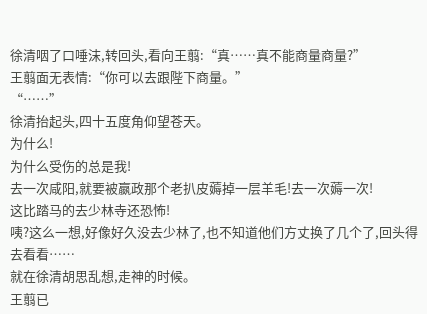徐清咽了口唾沫,转回头,看向王翦:“真……真不能商量商量?”
王翦面无表情:“你可以去跟陛下商量。”
“……”
徐清抬起头,四十五度角仰望苍天。
为什么!
为什么受伤的总是我!
去一次咸阳,就要被嬴政那个老扒皮薅掉一层羊毛!去一次薅一次!
这比踏马的去少林寺还恐怖!
咦?这么一想,好像好久没去少林了,也不知道他们方丈换了几个了,回头得去看看……
就在徐清胡思乱想,走神的时候。
王翦已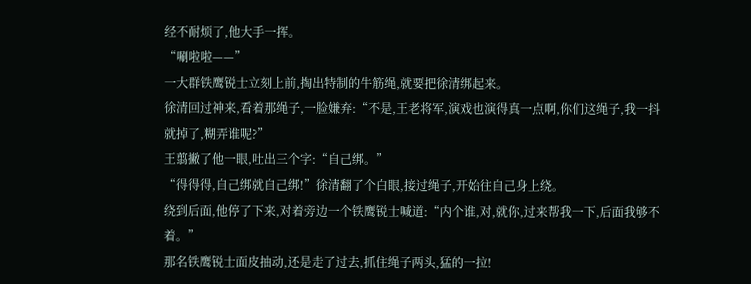经不耐烦了,他大手一挥。
“唰啦啦——”
一大群铁鹰锐士立刻上前,掏出特制的牛筋绳,就要把徐清绑起来。
徐清回过神来,看着那绳子,一脸嫌弃:“不是,王老将军,演戏也演得真一点啊,你们这绳子,我一抖就掉了,糊弄谁呢?”
王翦撇了他一眼,吐出三个字:“自己绑。”
“得得得,自己绑就自己绑!”徐清翻了个白眼,接过绳子,开始往自己身上绕。
绕到后面,他停了下来,对着旁边一个铁鹰锐士喊道:“内个谁,对,就你,过来帮我一下,后面我够不着。”
那名铁鹰锐士面皮抽动,还是走了过去,抓住绳子两头,猛的一拉!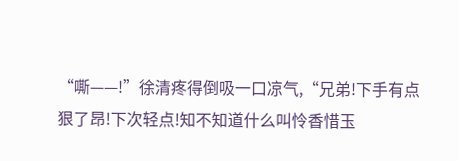“嘶——!”徐清疼得倒吸一口凉气,“兄弟!下手有点狠了昂!下次轻点!知不知道什么叫怜香惜玉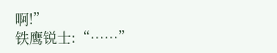啊!”
铁鹰锐士:“……”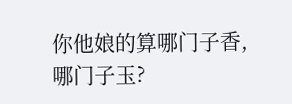你他娘的算哪门子香,哪门子玉?